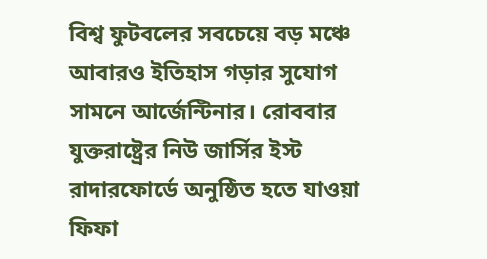বিশ্ব ফুটবলের সবচেয়ে বড় মঞ্চে আবারও ইতিহাস গড়ার সুযোগ সামনে আর্জেন্টিনার। রোববার যুক্তরাষ্ট্রের নিউ জার্সির ইস্ট রাদারফোর্ডে অনুষ্ঠিত হতে যাওয়া ফিফা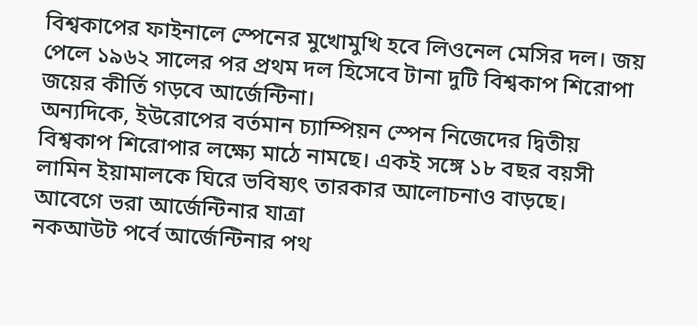বিশ্বকাপের ফাইনালে স্পেনের মুখোমুখি হবে লিওনেল মেসির দল। জয় পেলে ১৯৬২ সালের পর প্রথম দল হিসেবে টানা দুটি বিশ্বকাপ শিরোপা জয়ের কীর্তি গড়বে আর্জেন্টিনা।
অন্যদিকে, ইউরোপের বর্তমান চ্যাম্পিয়ন স্পেন নিজেদের দ্বিতীয় বিশ্বকাপ শিরোপার লক্ষ্যে মাঠে নামছে। একই সঙ্গে ১৮ বছর বয়সী লামিন ইয়ামালকে ঘিরে ভবিষ্যৎ তারকার আলোচনাও বাড়ছে।
আবেগে ভরা আর্জেন্টিনার যাত্রা
নকআউট পর্বে আর্জেন্টিনার পথ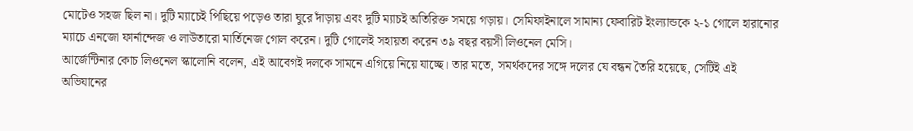মোটেও সহজ ছিল না। দুটি ম্যাচেই পিছিয়ে পড়েও তারা ঘুরে দাঁড়ায় এবং দুটি ম্যাচই অতিরিক্ত সময়ে গড়ায়। সেমিফাইনালে সামান্য ফেবারিট ইংল্যান্ডকে ২-১ গোলে হারানোর ম্যাচে এনজো ফার্নান্দেজ ও লাউতারো মার্তিনেজ গোল করেন। দুটি গোলেই সহায়তা করেন ৩৯ বছর বয়সী লিওনেল মেসি।
আর্জেন্টিনার কোচ লিওনেল স্কালোনি বলেন, এই আবেগই দলকে সামনে এগিয়ে নিয়ে যাচ্ছে। তার মতে, সমর্থকদের সঙ্গে দলের যে বন্ধন তৈরি হয়েছে, সেটিই এই অভিযানের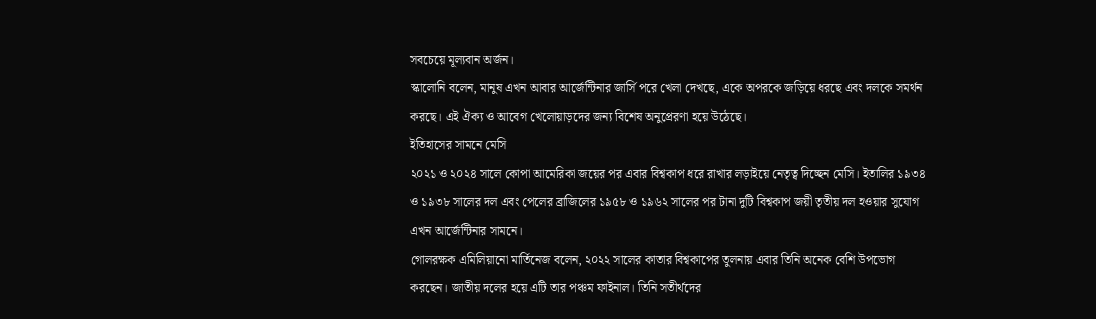সবচেয়ে মূল্যবান অর্জন।
স্কালোনি বলেন, মানুষ এখন আবার আর্জেন্টিনার জার্সি পরে খেলা দেখছে, একে অপরকে জড়িয়ে ধরছে এবং দলকে সমর্থন করছে। এই ঐক্য ও আবেগ খেলোয়াড়দের জন্য বিশেষ অনুপ্রেরণা হয়ে উঠেছে।
ইতিহাসের সামনে মেসি
২০২১ ও ২০২৪ সালে কোপা আমেরিকা জয়ের পর এবার বিশ্বকাপ ধরে রাখার লড়াইয়ে নেতৃত্ব দিচ্ছেন মেসি। ইতালির ১৯৩৪ ও ১৯৩৮ সালের দল এবং পেলের ব্রাজিলের ১৯৫৮ ও ১৯৬২ সালের পর টানা দুটি বিশ্বকাপ জয়ী তৃতীয় দল হওয়ার সুযোগ এখন আর্জেন্টিনার সামনে।
গোলরক্ষক এমিলিয়ানো মার্তিনেজ বলেন, ২০২২ সালের কাতার বিশ্বকাপের তুলনায় এবার তিনি অনেক বেশি উপভোগ করছেন। জাতীয় দলের হয়ে এটি তার পঞ্চম ফাইনাল। তিনি সতীর্থদের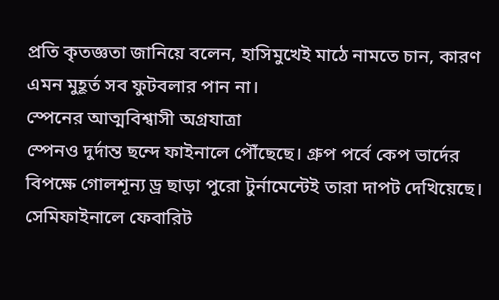প্রতি কৃতজ্ঞতা জানিয়ে বলেন, হাসিমুখেই মাঠে নামতে চান, কারণ এমন মুহূর্ত সব ফুটবলার পান না।
স্পেনের আত্মবিশ্বাসী অগ্রযাত্রা
স্পেনও দুর্দান্ত ছন্দে ফাইনালে পৌঁছেছে। গ্রুপ পর্বে কেপ ভার্দের বিপক্ষে গোলশূন্য ড্র ছাড়া পুরো টুর্নামেন্টেই তারা দাপট দেখিয়েছে। সেমিফাইনালে ফেবারিট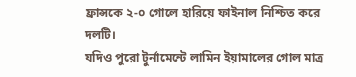ফ্রান্সকে ২-০ গোলে হারিয়ে ফাইনাল নিশ্চিত করে দলটি।
যদিও পুরো টুর্নামেন্টে লামিন ইয়ামালের গোল মাত্র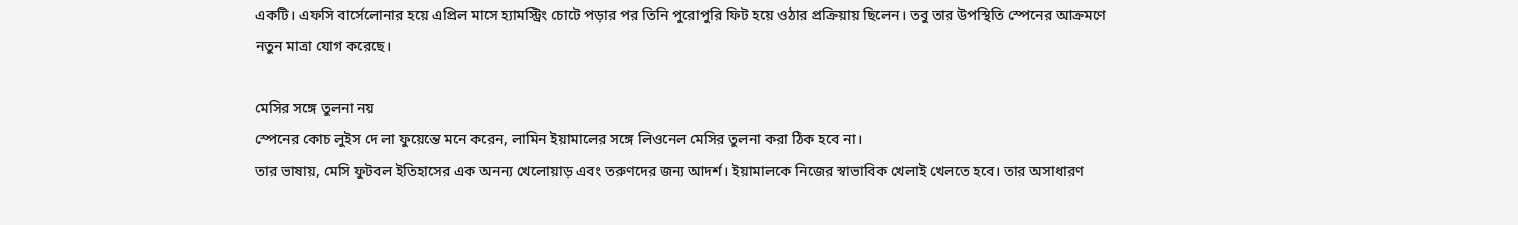একটি। এফসি বার্সেলোনার হয়ে এপ্রিল মাসে হ্যামস্ট্রিং চোটে পড়ার পর তিনি পুরোপুরি ফিট হয়ে ওঠার প্রক্রিয়ায় ছিলেন। তবু তার উপস্থিতি স্পেনের আক্রমণে নতুন মাত্রা যোগ করেছে।

মেসির সঙ্গে তুলনা নয়
স্পেনের কোচ লুইস দে লা ফুয়েন্তে মনে করেন, লামিন ইয়ামালের সঙ্গে লিওনেল মেসির তুলনা করা ঠিক হবে না।
তার ভাষায়, মেসি ফুটবল ইতিহাসের এক অনন্য খেলোয়াড় এবং তরুণদের জন্য আদর্শ। ইয়ামালকে নিজের স্বাভাবিক খেলাই খেলতে হবে। তার অসাধারণ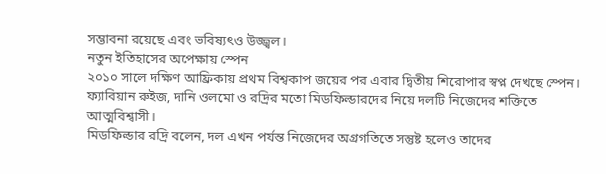সম্ভাবনা রয়েছে এবং ভবিষ্যৎও উজ্জ্বল।
নতুন ইতিহাসের অপেক্ষায় স্পেন
২০১০ সালে দক্ষিণ আফ্রিকায় প্রথম বিশ্বকাপ জয়ের পর এবার দ্বিতীয় শিরোপার স্বপ্ন দেখছে স্পেন। ফ্যাবিয়ান রুইজ, দানি ওলমো ও রদ্রির মতো মিডফিল্ডারদের নিয়ে দলটি নিজেদের শক্তিতে আত্মবিশ্বাসী।
মিডফিল্ডার রদ্রি বলেন, দল এখন পর্যন্ত নিজেদের অগ্রগতিতে সন্তুষ্ট হলেও তাদের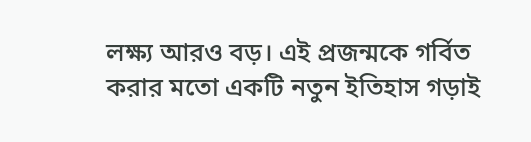লক্ষ্য আরও বড়। এই প্রজন্মকে গর্বিত করার মতো একটি নতুন ইতিহাস গড়াই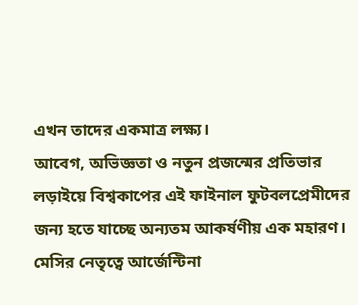এখন তাদের একমাত্র লক্ষ্য।
আবেগ, অভিজ্ঞতা ও নতুন প্রজন্মের প্রতিভার লড়াইয়ে বিশ্বকাপের এই ফাইনাল ফুটবলপ্রেমীদের জন্য হতে যাচ্ছে অন্যতম আকর্ষণীয় এক মহারণ।
মেসির নেতৃত্বে আর্জেন্টিনা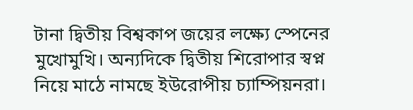টানা দ্বিতীয় বিশ্বকাপ জয়ের লক্ষ্যে স্পেনের মুখোমুখি। অন্যদিকে দ্বিতীয় শিরোপার স্বপ্ন নিয়ে মাঠে নামছে ইউরোপীয় চ্যাম্পিয়নরা।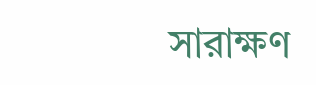সারাক্ষণ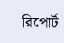রিপোর্ট